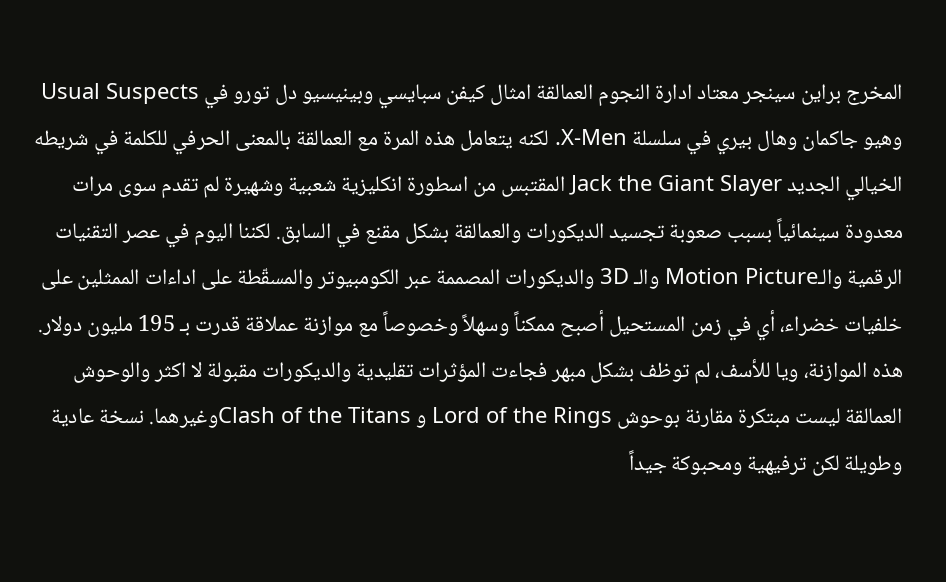المخرج براين سينجر معتاد ادارة النجوم العمالقة امثال كيفن سبايسي وبينيسيو دل تورو في Usual Suspects وهيو جاكمان وهال بيري في سلسلة X-Men. لكنه يتعامل هذه المرة مع العمالقة بالمعنى الحرفي للكلمة في شريطه الخيالي الجديد Jack the Giant Slayer المقتبس من اسطورة انكليزية شعبية وشهيرة لم تقدم سوى مرات معدودة سينمائياً بسبب صعوبة تجسيد الديكورات والعمالقة بشكل مقنع في السابق. لكننا اليوم في عصر التقنيات الرقمية والـMotion Picture والـ 3D والديكورات المصممة عبر الكومبيوتر والمسقّطة على اداءات الممثلين على خلفيات خضراء، أي في زمن المستحيل أصبح ممكناً وسهلاً وخصوصاً مع موازنة عملاقة قدرت بـ 195 مليون دولار. هذه الموازنة، ويا للأسف، لم توظف بشكل مبهر فجاءت المؤثرات تقليدية والديكورات مقبولة لا اكثر والوحوش العمالقة ليست مبتكرة مقارنة بوحوش Lord of the Rings و Clash of the Titansوغيرهما. نسخة عادية وطويلة لكن ترفيهية ومحبوكة جيداً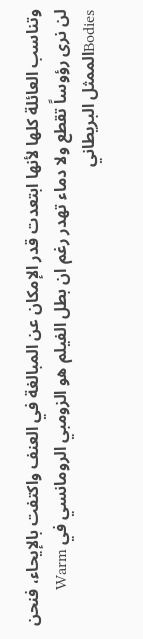وتناسب العائلة كلها لأنها ابتعدت قدر الإمكان عن المبالغة في العنف واكتفت بالإيحاء، فنحن لن نرى رؤوساً تقطع ولا دماء تهدر رغم ان بطل الفيلم هو الزومبي الرومانسي في Warm Bodiesالممثل البريطاني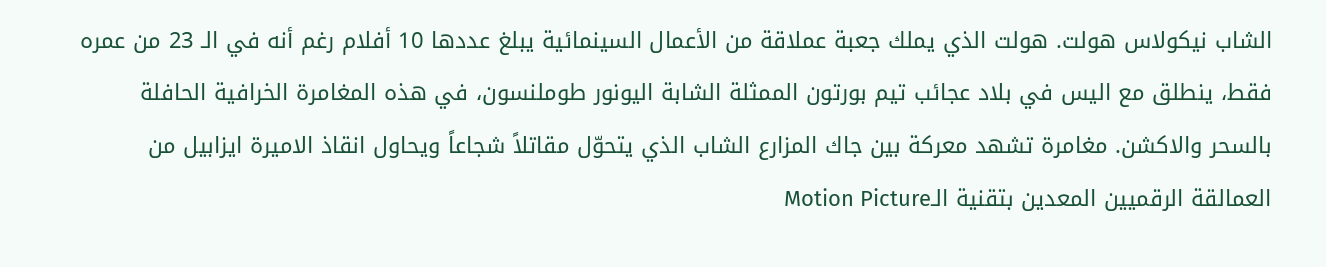الشاب نيكولاس هولت. هولت الذي يملك جعبة عملاقة من الأعمال السينمائية يبلغ عددها 10 أفلام رغم أنه في الـ 23 من عمره فقط، ينطلق مع اليس في بلاد عجائب تيم بورتون الممثلة الشابة اليونور طوملنسون، في هذه المغامرة الخرافية الحافلة بالسحر والاكشن. مغامرة تشهد معركة بين جاك المزارع الشاب الذي يتحوّل مقاتلاً شجاعاً ويحاول انقاذ الاميرة ايزابيل من العمالقة الرقميين المعدين بتقنية الـMotion Picture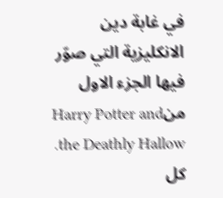في غابة دين الانكليزية التي صوّر فيها الجزء الاول منHarry Potter and the Deathly Hallow. كل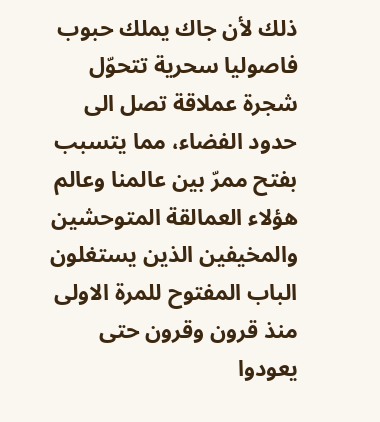ذلك لأن جاك يملك حبوب فاصوليا سحرية تتحوّل شجرة عملاقة تصل الى حدود الفضاء، مما يتسبب بفتح ممرّ بين عالمنا وعالم هؤلاء العمالقة المتوحشين والمخيفين الذين يستغلون الباب المفتوح للمرة الاولى منذ قرون وقرون حتى يعودوا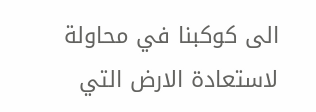الى كوكبنا في محاولة لاستعادة الارض التي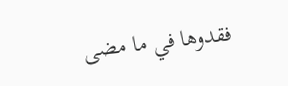فقدوها في ما مضى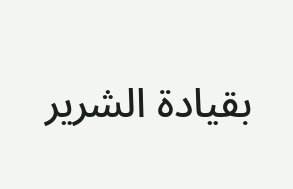بقيادة الشرير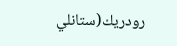رودريك(ستانلي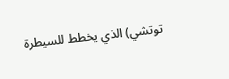توتشي) الذي يخطط للسيطرة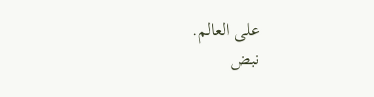على العالم.
نبض